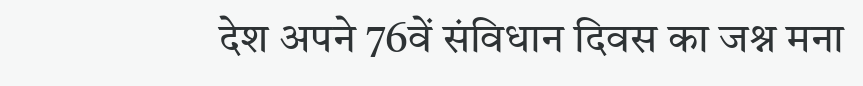देश अपने 76वें संविधान दिवस का जश्न मना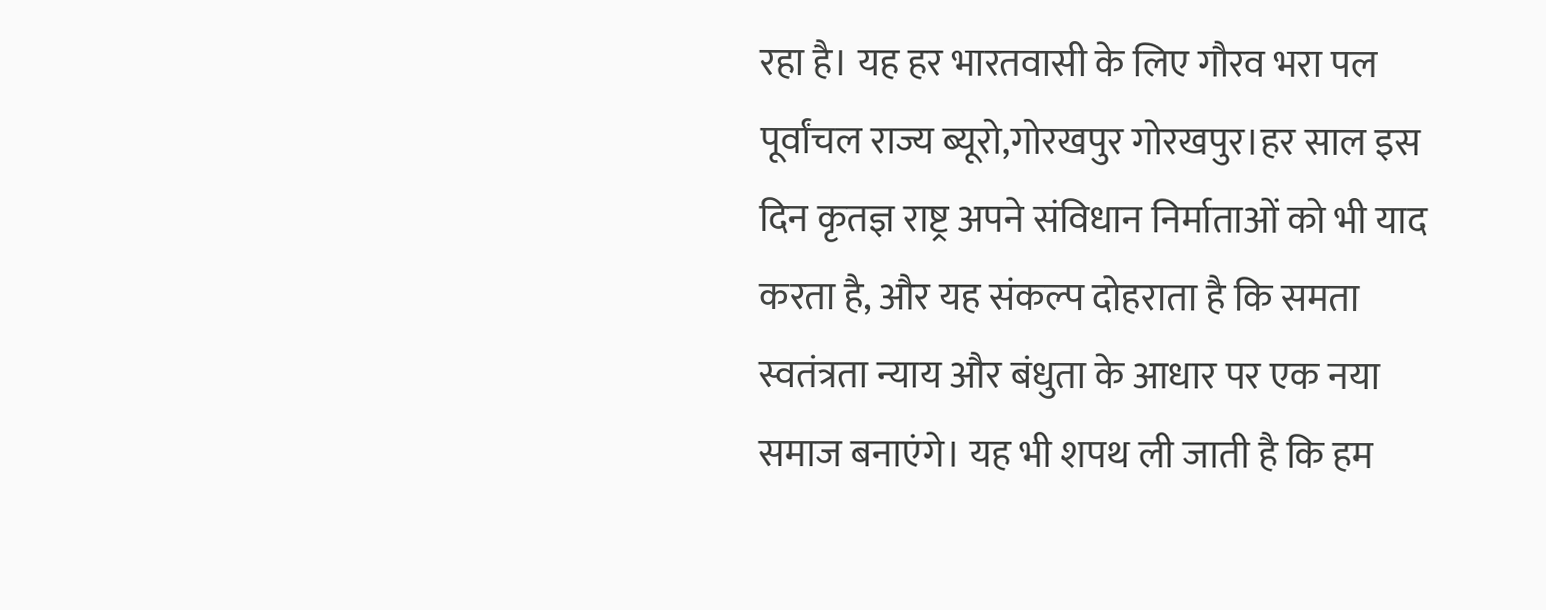रहा है। यह हर भारतवासी के लिए गौरव भरा पल पूर्वांचल राज्य ब्यूरो,गोरखपुर गोरखपुर।हर साल इस दिन कृतज्ञ राष्ट्र अपने संविधान निर्माताओं को भी याद करता है, और यह संकल्प दोहराता है कि समता स्वतंत्रता न्याय और बंधुता के आधार पर एक नया समाज बनाएंगे। यह भी शपथ ली जाती है कि हम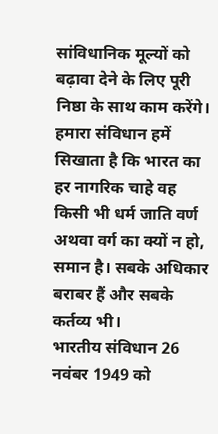सांविधानिक मूल्यों को बढ़ावा देने के लिए पूरी निष्ठा के साथ काम करेंगे। हमारा संविधान हमें सिखाता है कि भारत का हर नागरिक चाहे वह किसी भी धर्म जाति वर्ण अथवा वर्ग का क्यों न हो, समान है। सबके अधिकार बराबर हैं और सबके कर्तव्य भी।
भारतीय संविधान 26 नवंबर 1949 को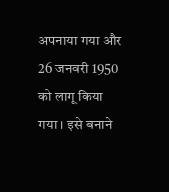अपनाया गया और 26 जनवरी 1950 को लागू किया गया। इसे बनाने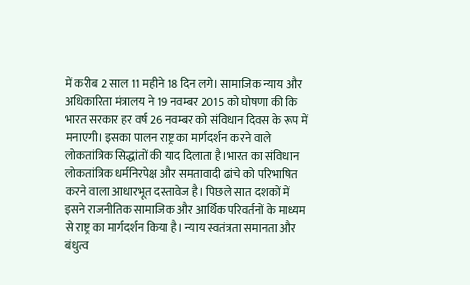में करीब 2 साल 11 महीने 18 दिन लगे। सामाजिक न्याय और अधिकारिता मंत्रालय ने 19 नवम्बर 2015 को घोषणा की कि भारत सरकार हर वर्ष 26 नवम्बर को संविधान दिवस के रूप में मनाएगी। इसका पालन राष्ट्र का मार्गदर्शन करने वाले लोकतांत्रिक सिद्धांतों की याद दिलाता है।भारत का संविधान लोकतांत्रिक धर्मनिरपेक्ष और समतावादी ढांचे को परिभाषित करने वाला आधारभूत दस्तावेज है। पिछले सात दशकों में इसने राजनीतिक सामाजिक और आर्थिक परिवर्तनों के माध्यम से राष्ट्र का मार्गदर्शन किया है। न्याय स्वतंत्रता समानता और बंधुत्व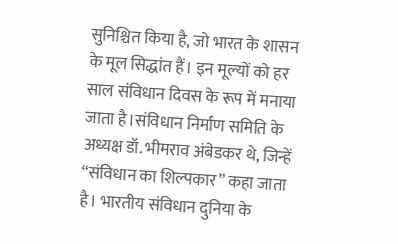सुनिश्चित किया है, जो भारत के शासन के मूल सिद्धांत हैं। इन मूल्यों को हर साल संविधान दिवस के रूप में मनाया जाता है।संविधान निर्माण समिति के अध्यक्ष डॉ. भीमराव अंबेडकर थे, जिन्हें “संविधान का शिल्पकार” कहा जाता है। भारतीय संविधान दुनिया के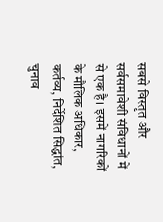सबसे विस्तृत और सर्वसमावेशी संविधानों में से एक है। इसमें नागरिकों के मौलिक अधिकार, कर्तव्य, निर्देशित सिद्धांत, चुनाव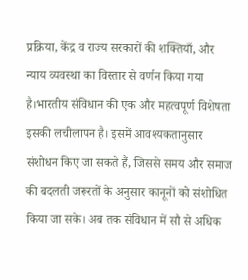प्रक्रिया, केंद्र व राज्य सरकारों की शक्तियाँ, और न्याय व्यवस्था का विस्तार से वर्णन किया गया है।भारतीय संविधान की एक और महत्वपूर्ण विशेषता इसकी लचीलापन है। इसमें आवश्यकतानुसार संशोधन किए जा सकते हैं, जिससे समय और समाज की बदलती जरूरतों के अनुसार कानूनों को संशोधित किया जा सके। अब तक संविधान में सौ से अधिक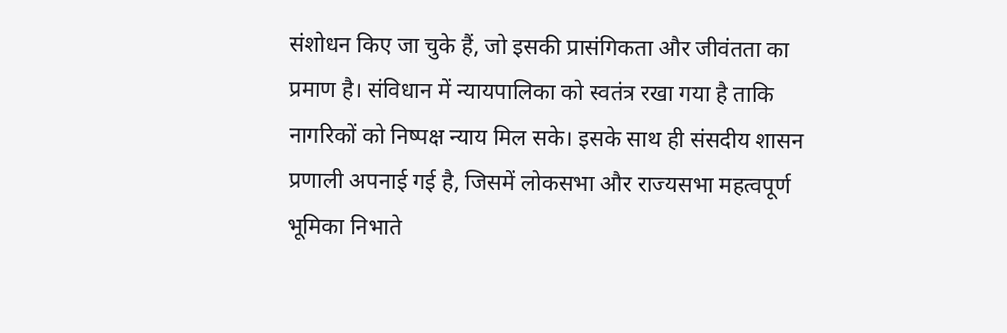संशोधन किए जा चुके हैं, जो इसकी प्रासंगिकता और जीवंतता का प्रमाण है। संविधान में न्यायपालिका को स्वतंत्र रखा गया है ताकि नागरिकों को निष्पक्ष न्याय मिल सके। इसके साथ ही संसदीय शासन प्रणाली अपनाई गई है, जिसमें लोकसभा और राज्यसभा महत्वपूर्ण भूमिका निभाते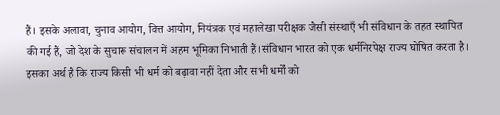हैं। इसके अलावा, चुनाव आयोग, वित्त आयोग, नियंत्रक एवं महालेखा परीक्षक जैसी संस्थाएँ भी संविधान के तहत स्थापित की गई हैं, जो देश के सुचारू संचालन में अहम भूमिका निभाती हैं।संविधान भारत को एक धर्मनिरपेक्ष राज्य घोषित करता है। इसका अर्थ है कि राज्य किसी भी धर्म को बढ़ावा नहीं देता और सभी धर्मों को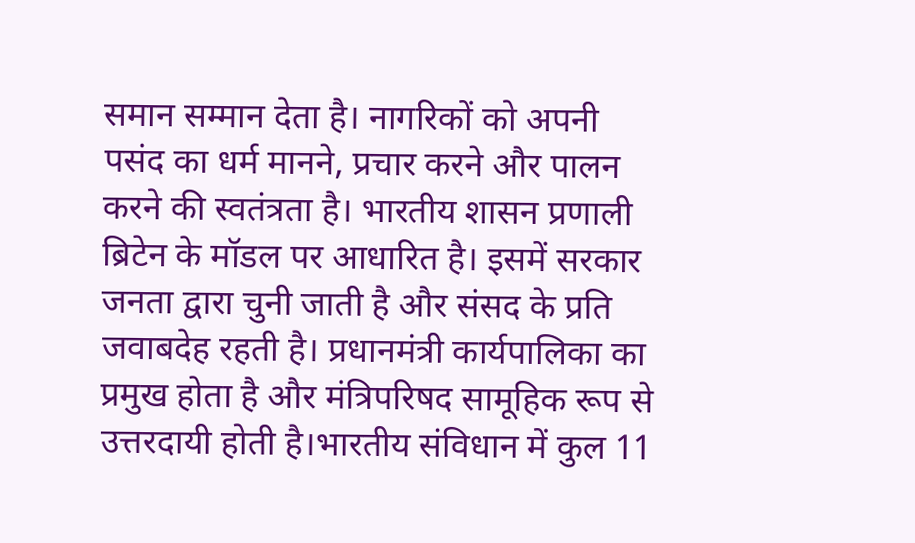समान सम्मान देता है। नागरिकों को अपनी पसंद का धर्म मानने, प्रचार करने और पालन करने की स्वतंत्रता है। भारतीय शासन प्रणाली ब्रिटेन के मॉडल पर आधारित है। इसमें सरकार जनता द्वारा चुनी जाती है और संसद के प्रति जवाबदेह रहती है। प्रधानमंत्री कार्यपालिका का प्रमुख होता है और मंत्रिपरिषद सामूहिक रूप से उत्तरदायी होती है।भारतीय संविधान में कुल 11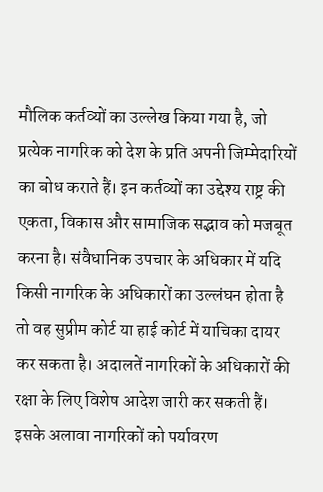मौलिक कर्तव्यों का उल्लेख किया गया है, जो प्रत्येक नागरिक को देश के प्रति अपनी जिम्मेदारियों का बोध कराते हैं। इन कर्तव्यों का उद्देश्य राष्ट्र की एकता, विकास और सामाजिक सद्भाव को मजबूत करना है। संवैधानिक उपचार के अधिकार में यदि किसी नागरिक के अधिकारों का उल्लंघन होता है तो वह सुप्रीम कोर्ट या हाई कोर्ट में याचिका दायर कर सकता है। अदालतें नागरिकों के अधिकारों की रक्षा के लिए विशेष आदेश जारी कर सकती हैं। इसके अलावा नागरिकों को पर्यावरण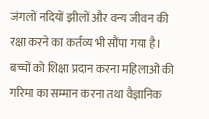जंगलों नदियों झीलों और वन्य जीवन की रक्षा करने का कर्तव्य भी सौंपा गया है। बच्चों को शिक्षा प्रदान करना महिलाओं की गरिमा का सम्मान करना तथा वैज्ञानिक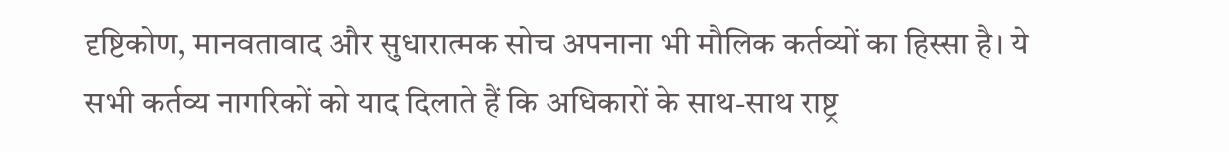दृष्टिकोण, मानवतावाद और सुधारात्मक सोच अपनाना भी मौलिक कर्तव्यों का हिस्सा है। ये सभी कर्तव्य नागरिकों को याद दिलाते हैं कि अधिकारों के साथ-साथ राष्ट्र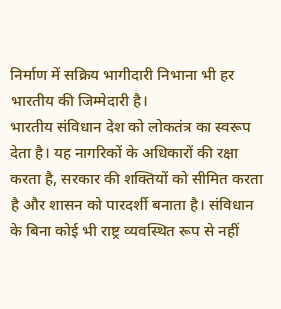निर्माण में सक्रिय भागीदारी निभाना भी हर भारतीय की जिम्मेदारी है।
भारतीय संविधान देश को लोकतंत्र का स्वरूप देता है। यह नागरिकों के अधिकारों की रक्षा करता है, सरकार की शक्तियों को सीमित करता है और शासन को पारदर्शी बनाता है। संविधान के बिना कोई भी राष्ट्र व्यवस्थित रूप से नहीं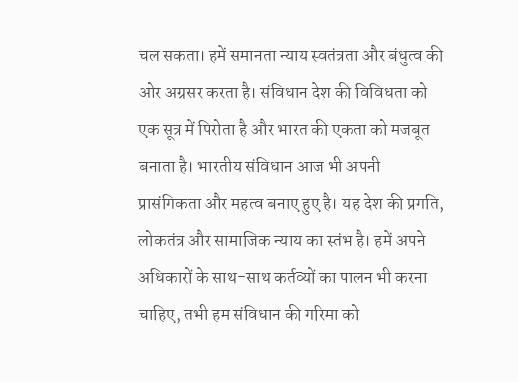चल सकता। हमें समानता न्याय स्वतंत्रता और बंधुत्व की ओर अग्रसर करता है। संविधान देश की विविधता को एक सूत्र में पिरोता है और भारत की एकता को मजबूत बनाता है। भारतीय संविधान आज भी अपनी प्रासंगिकता और महत्व बनाए हुए है। यह देश की प्रगति, लोकतंत्र और सामाजिक न्याय का स्तंभ है। हमें अपने अधिकारों के साथ-साथ कर्तव्यों का पालन भी करना चाहिए, तभी हम संविधान की गरिमा को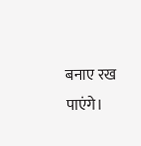बनाए रख पाएंगे।